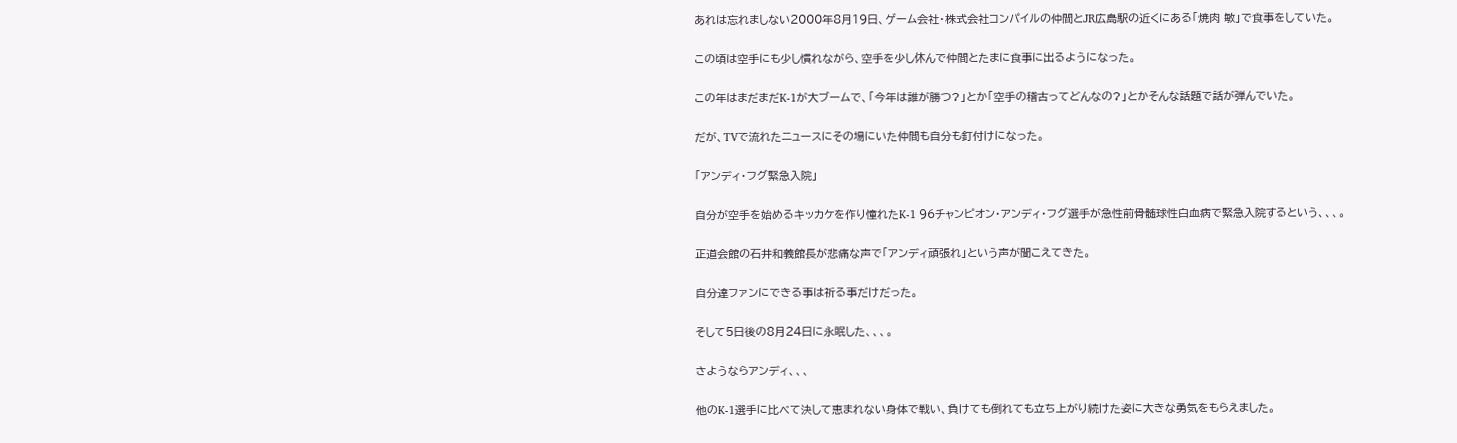あれは忘れましない2000年8月19日、ゲーム会社・株式会社コンパイルの仲間とJR広島駅の近くにある「焼肉 敏」で食事をしていた。

この頃は空手にも少し慣れながら、空手を少し休んで仲間とたまに食事に出るようになった。

この年はまだまだK-1が大ブームで、「今年は誰が勝つ?」とか「空手の稽古ってどんなの?」とかそんな話題で話が弾んでいた。

だが、TVで流れたニュースにその場にいた仲間も自分も釘付けになった。

「アンディ・フグ緊急入院」

自分が空手を始めるキッカケを作り憧れたK-1 96チャンピオン・アンディ・フグ選手が急性前骨髄球性白血病で緊急入院するという、、、。

正道会館の石井和義館長が悲痛な声で「アンディ頑張れ」という声が聞こえてきた。

自分達ファンにできる事は祈る事だけだった。

そして5日後の8月24日に永眠した、、、。

さようならアンディ、、、

他のK-1選手に比べて決して恵まれない身体で戦い、負けても倒れても立ち上がり続けた姿に大きな勇気をもらえました。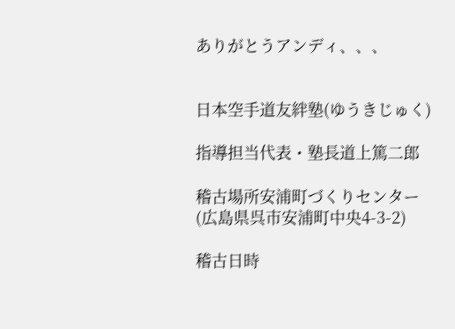ありがとうアンディ、、、


日本空手道友絆塾(ゆうきじゅく)

指導担当代表・塾長道上篤二郎

稽古場所安浦町づくりセンター(広島県呉市安浦町中央4-3-2)

稽古日時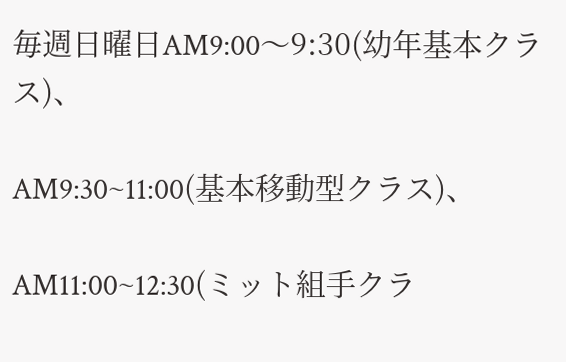毎週日曜日AM9:00〜9:30(幼年基本クラス)、

AM9:30~11:00(基本移動型クラス)、

AM11:00~12:30(ミット組手クラ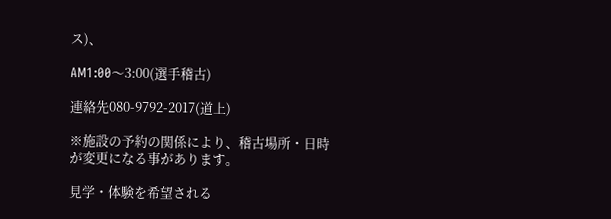ス)、

AM1:00〜3:00(選手稽古)

連絡先080-9792-2017(道上)

※施設の予約の関係により、稽古場所・日時が変更になる事があります。

見学・体験を希望される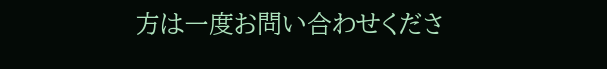方は一度お問い合わせくださ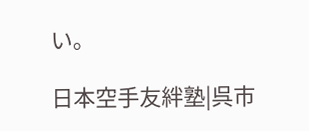い。

日本空手友絆塾|呉市